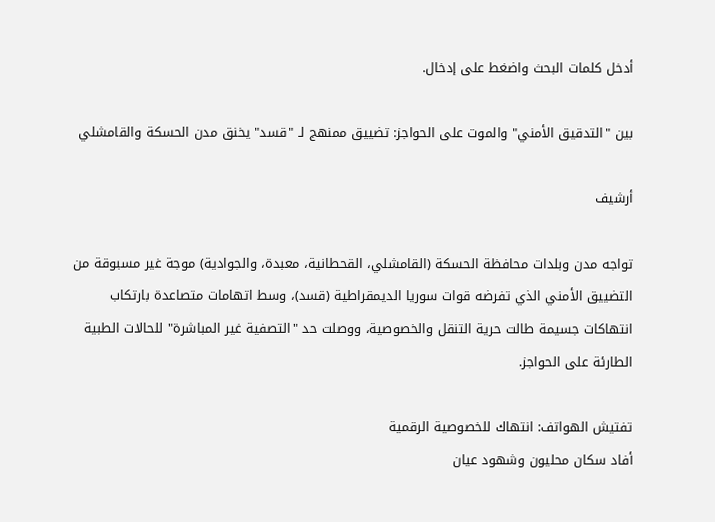أدخل كلمات البحث واضغط على إدخال.

بين "التدقيق الأمني" والموت على الحواجز: تضييق ممنهج لـ "قسد" يخنق مدن الحسكة والقامشلي

أرشيف

تواجه مدن وبلدات محافظة الحسكة (القامشلي، القحطانية، معبدة، والجوادية) موجة غير مسبوقة من التضييق الأمني الذي تفرضه قوات سوريا الديمقراطية (قسد)، وسط اتهامات متصاعدة بارتكاب انتهاكات جسيمة طالت حرية التنقل والخصوصية، ووصلت حد "التصفية غير المباشرة" للحالات الطبية الطارئة على الحواجز.

تفتيش الهواتف: انتهاك للخصوصية الرقمية
أفاد سكان محليون وشهود عيان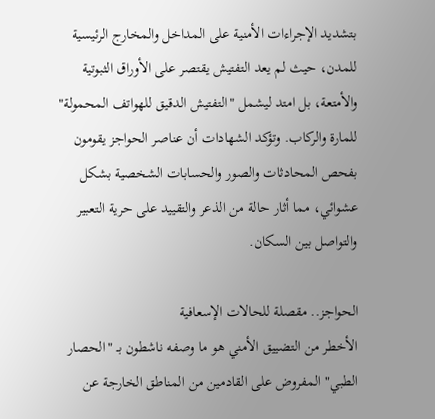بتشديد الإجراءات الأمنية على المداخل والمخارج الرئيسية للمدن، حيث لم يعد التفتيش يقتصر على الأوراق الثبوتية والأمتعة، بل امتد ليشمل "التفتيش الدقيق للهواتف المحمولة" للمارة والركاب. وتؤكد الشهادات أن عناصر الحواجز يقومون بفحص المحادثات والصور والحسابات الشخصية بشكل عشوائي، مما أثار حالة من الذعر والتقييد على حرية التعبير والتواصل بين السكان.

الحواجز.. مقصلة للحالات الإسعافية
الأخطر من التضييق الأمني هو ما وصفه ناشطون بـ "الحصار الطبي" المفروض على القادمين من المناطق الخارجة عن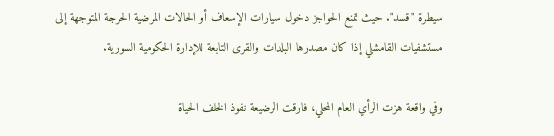سيطرة "قسد". حيث تمنع الحواجز دخول سيارات الإسعاف أو الحالات المرضية الحرجة المتوجهة إلى مستشفيات القامشلي إذا كان مصدرها البلدات والقرى التابعة للإدارة الحكومية السورية.

وفي واقعة هزت الرأي العام المحلي، فارقت الرضيعة نفوذ الخلف الحياة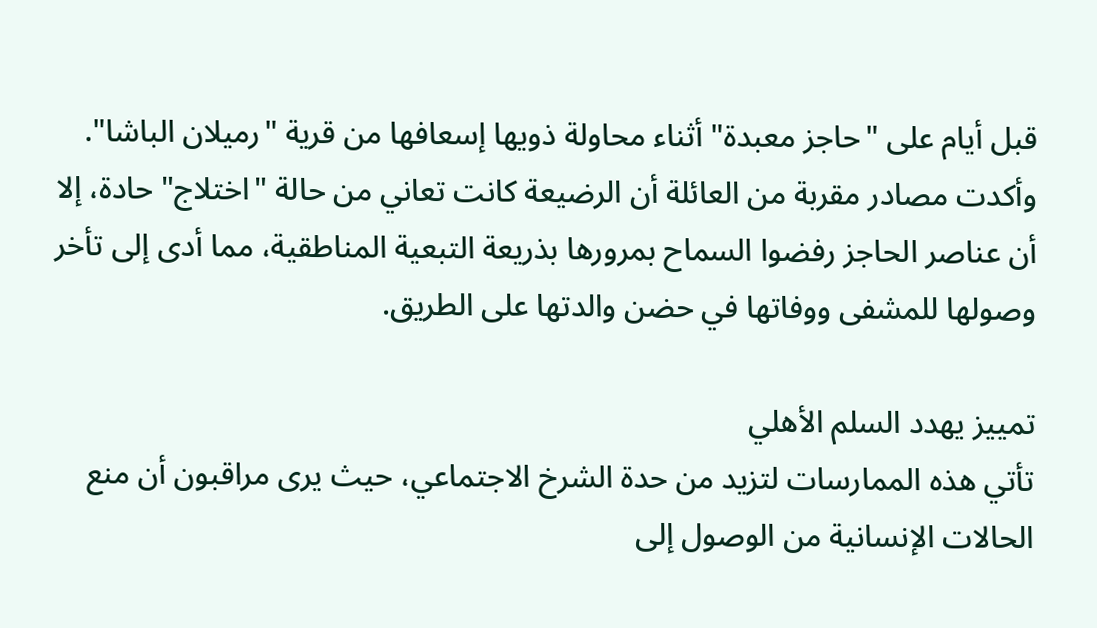قبل أيام على "حاجز معبدة" أثناء محاولة ذويها إسعافها من قرية "رميلان الباشا". وأكدت مصادر مقربة من العائلة أن الرضيعة كانت تعاني من حالة "اختلاج" حادة، إلا أن عناصر الحاجز رفضوا السماح بمرورها بذريعة التبعية المناطقية، مما أدى إلى تأخر وصولها للمشفى ووفاتها في حضن والدتها على الطريق.

تمييز يهدد السلم الأهلي
تأتي هذه الممارسات لتزيد من حدة الشرخ الاجتماعي، حيث يرى مراقبون أن منع الحالات الإنسانية من الوصول إلى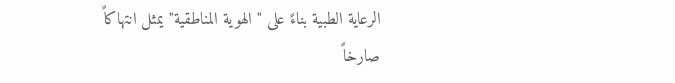الرعاية الطبية بناءً على "الهوية المناطقية" يمثل انتهاكاً صارخاً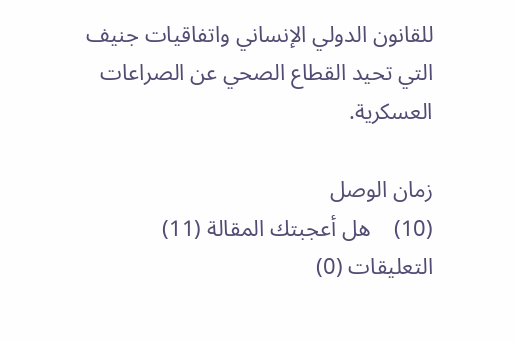للقانون الدولي الإنساني واتفاقيات جنيف التي تحيد القطاع الصحي عن الصراعات العسكرية.

زمان الوصل
(10)    هل أعجبتك المقالة (11)
التعليقات (0)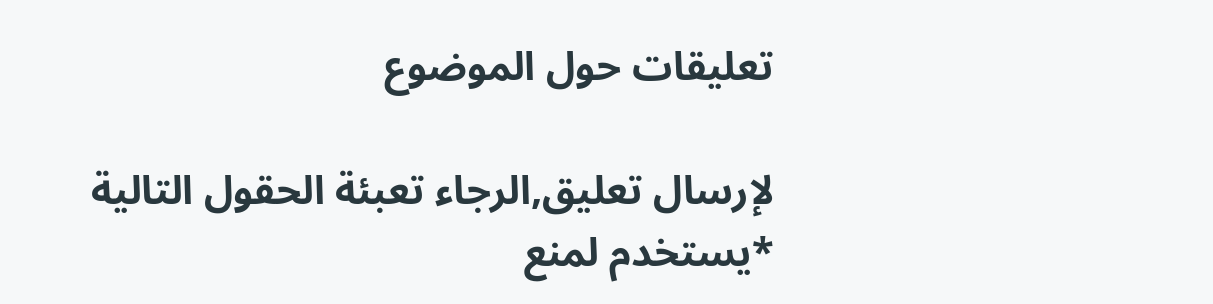تعليقات حول الموضوع

لإرسال تعليق,الرجاء تعبئة الحقول التالية
*يستخدم لمنع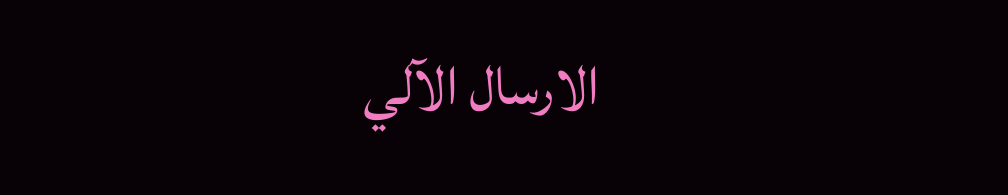الارسال الآلي